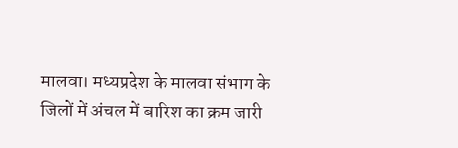मालवा। मध्यप्रदेश के मालवा संभाग के जिलों में अंचल में बारिश का क्रम जारी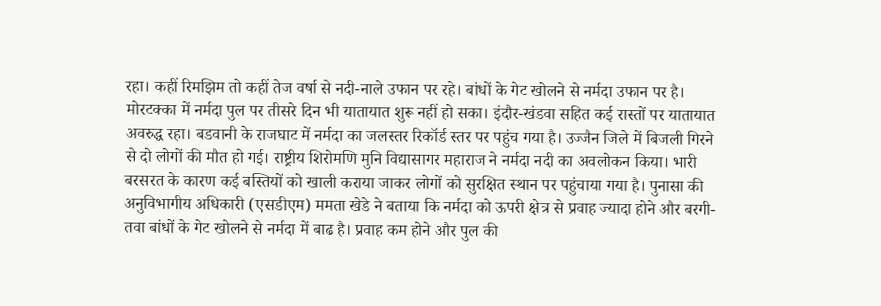रहा। कहीं रिमझिम तो कहीं तेज वर्षा से नदी-नाले उफान पर रहे। बांधों के गेट खोलने से नर्मदा उफान पर है। मोरटक्का में नर्मदा पुल पर तीसरे दिन भी यातायात शुरू नहीं हो सका। इंदौर-खंडवा सहित कई रास्तों पर यातायात अवरुद्ध रहा। बडवानी के राजघाट में नर्मदा का जलस्तर रिकॉर्ड स्तर पर पहुंच गया है। उज्जैन जिले में बिजली गिरने से दो लोगों की मौत हो गई। राष्ट्रीय शिरोमणि मुनि विद्यासागर महाराज ने नर्मदा नदी का अवलोकन किया। भारी बरसरत के कारण कई बस्तियों को खाली कराया जाकर लोगों को सुरक्षित स्थान पर पहुंचाया गया है। पुनासा की अनुविभागीय अधिकारी (एसडीएम) ममता खेडे ने बताया कि नर्मदा को ऊपरी क्षेत्र से प्रवाह ज्यादा होने और बरगी-तवा बांधों के गेट खोलने से नर्मदा में बाढ है। प्रवाह कम होने और पुल की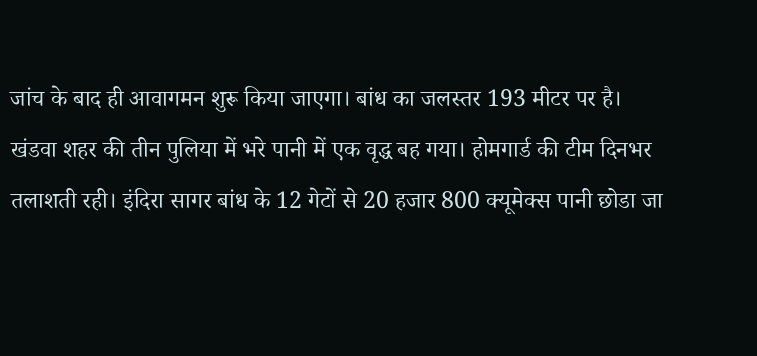जांच के बाद ही आवागमन शुरू किया जाएगा। बांध का जलस्तर 193 मीटर पर है।
खंडवा शहर की तीन पुलिया में भरे पानी में एक वृद्ध बह गया। होमगार्ड की टीम दिनभर तलाशती रही। इंदिरा सागर बांध के 12 गेटों से 20 हजार 800 क्यूमेक्स पानी छोडा जा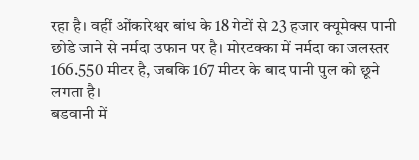रहा है। वहीं ओंकारेश्वर बांध के 18 गेटों से 23 हजार क्यूमेक्स पानी छोडे जाने से नर्मदा उफान पर है। मोरटक्का में नर्मदा का जलस्तर 166.550 मीटर है, जबकि 167 मीटर के बाद पानी पुल को छूने लगता है।
बडवानी में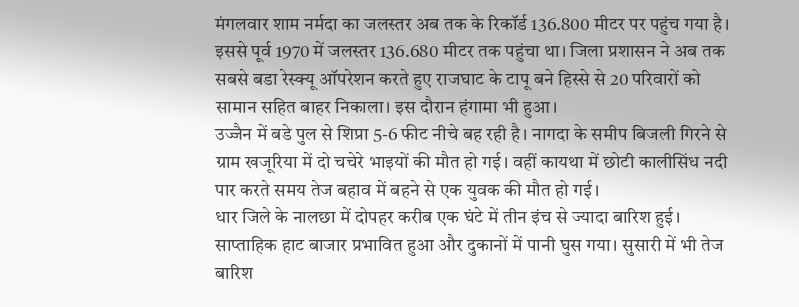मंगलवार शाम नर्मदा का जलस्तर अब तक के रिकॉर्ड 136.800 मीटर पर पहुंच गया है। इससे पूर्व 1970 में जलस्तर 136.680 मीटर तक पहुंचा था। जिला प्रशासन ने अब तक सबसे बडा रेस्क्यू ऑपरेशन करते हुए राजघाट के टापू बने हिस्से से 20 परिवारों को सामान सहित बाहर निकाला। इस दौरान हंगामा भी हुआ।
उज्जैन में बडे पुल से शिप्रा 5-6 फीट नीचे बह रही है। नागदा के समीप बिजली गिरने से ग्राम खजूरिया में दो चचेरे भाइयों की मौत हो गई। वहीं कायथा में छोटी कालीसिंध नदी पार करते समय तेज बहाव में बहने से एक युवक की मौत हो गई।
धार जिले के नालछा में दोपहर करीब एक घंटे में तीन इंच से ज्यादा बारिश हुई। साप्ताहिक हाट बाजार प्रभावित हुआ और दुकानों में पानी घुस गया। सुसारी में भी तेज बारिश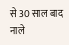से 30 साल बाद नाले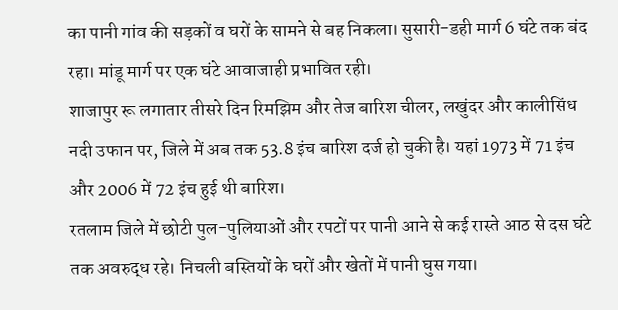का पानी गांव की सड़कों व घरों के सामने से बह निकला। सुसारी-डही मार्ग 6 घंटे तक बंद रहा। मांडू मार्ग पर एक घंटे आवाजाही प्रभावित रही।
शाजापुर रू लगातार तीसरे दिन रिमझिम और तेज बारिश चीलर, लखुंदर और कालीसिंध नदी उफान पर, जिले में अब तक 53.8 इंच बारिश दर्ज हो चुकी है। यहां 1973 में 71 इंच और 2006 में 72 इंच हुई थी बारिश।
रतलाम जिले में छोटी पुल-पुलियाओं और रपटों पर पानी आने से कई रास्ते आठ से दस घंटे तक अवरुद्ध रहे। निचली बस्तियों के घरों और खेतों में पानी घुस गया।